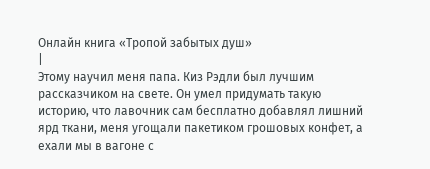Онлайн книга «Тропой забытых душ»
|
Этому научил меня папа. Киз Рэдли был лучшим рассказчиком на свете. Он умел придумать такую историю, что лавочник сам бесплатно добавлял лишний ярд ткани, меня угощали пакетиком грошовых конфет, а ехали мы в вагоне с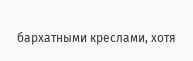бархатными креслами, хотя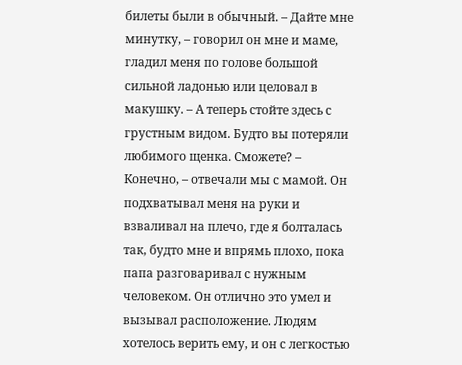билеты были в обычный. – Дайте мне минутку, – говорил он мне и маме, гладил меня по голове большой сильной ладонью или целовал в макушку. – А теперь стойте здесь с грустным видом. Будто вы потеряли любимого щенка. Сможете? – Конечно, – отвечали мы с мамой. Он подхватывал меня на руки и взваливал на плечо, где я болталась так, будто мне и впрямь плохо, пока папа разговаривал с нужным человеком. Он отлично это умел и вызывал расположение. Людям хотелось верить ему, и он с легкостью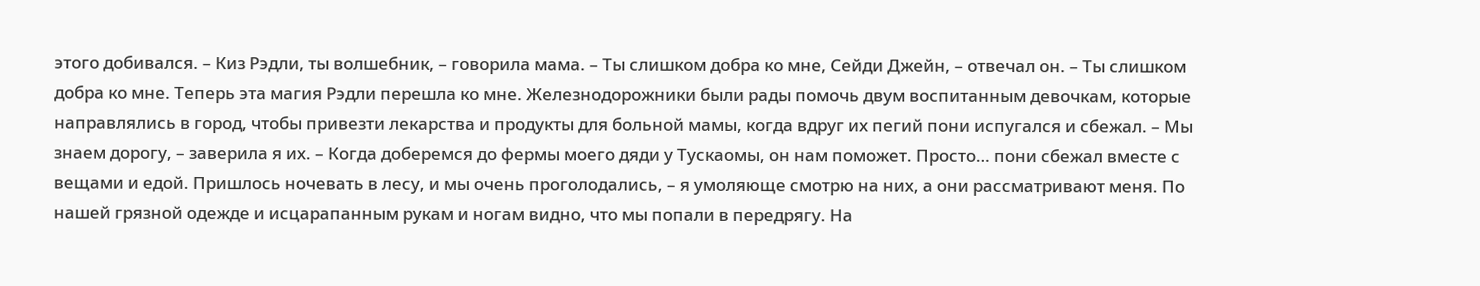этого добивался. – Киз Рэдли, ты волшебник, – говорила мама. – Ты слишком добра ко мне, Сейди Джейн, – отвечал он. – Ты слишком добра ко мне. Теперь эта магия Рэдли перешла ко мне. Железнодорожники были рады помочь двум воспитанным девочкам, которые направлялись в город, чтобы привезти лекарства и продукты для больной мамы, когда вдруг их пегий пони испугался и сбежал. – Мы знаем дорогу, – заверила я их. – Когда доберемся до фермы моего дяди у Тускаомы, он нам поможет. Просто… пони сбежал вместе с вещами и едой. Пришлось ночевать в лесу, и мы очень проголодались, – я умоляюще смотрю на них, а они рассматривают меня. По нашей грязной одежде и исцарапанным рукам и ногам видно, что мы попали в передрягу. На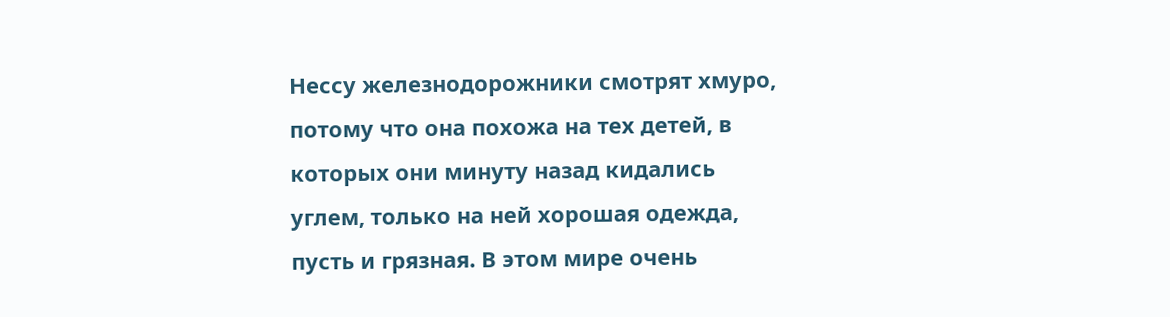Нессу железнодорожники смотрят хмуро, потому что она похожа на тех детей, в которых они минуту назад кидались углем, только на ней хорошая одежда, пусть и грязная. В этом мире очень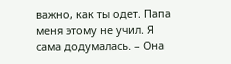важно, как ты одет. Папа меня этому не учил. Я сама додумалась. – Она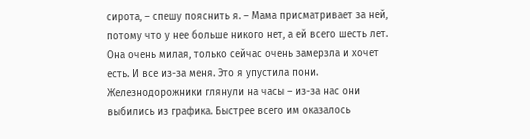сирота, – спешу пояснить я. – Мама присматривает за ней, потому что у нее больше никого нет, а ей всего шесть лет. Она очень милая, только сейчас очень замерзла и хочет есть. И все из-за меня. Это я упустила пони. Железнодорожники глянули на часы – из-за нас они выбились из графика. Быстрее всего им оказалось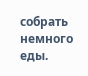собрать немного еды.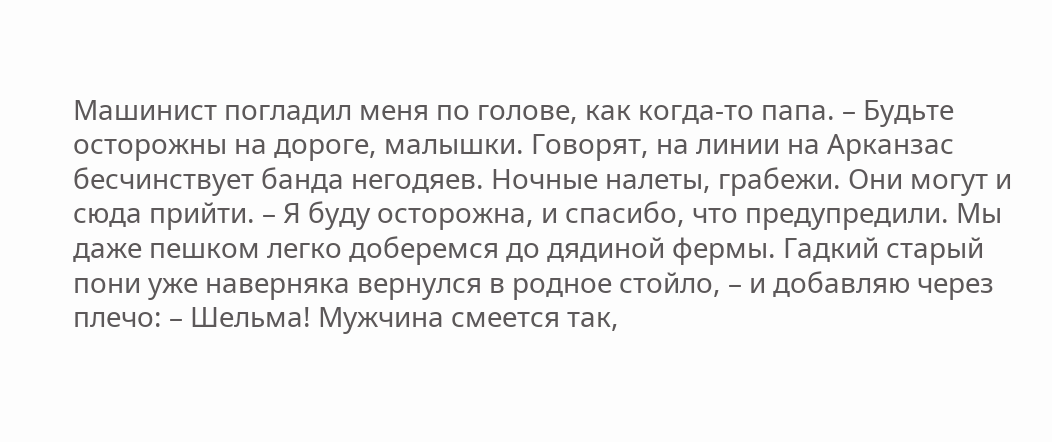Машинист погладил меня по голове, как когда‑то папа. – Будьте осторожны на дороге, малышки. Говорят, на линии на Арканзас бесчинствует банда негодяев. Ночные налеты, грабежи. Они могут и сюда прийти. – Я буду осторожна, и спасибо, что предупредили. Мы даже пешком легко доберемся до дядиной фермы. Гадкий старый пони уже наверняка вернулся в родное стойло, – и добавляю через плечо: – Шельма! Мужчина смеется так,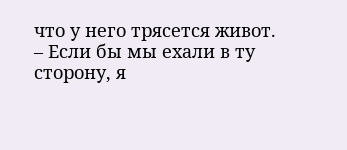что у него трясется живот. – Если бы мы ехали в ту сторону, я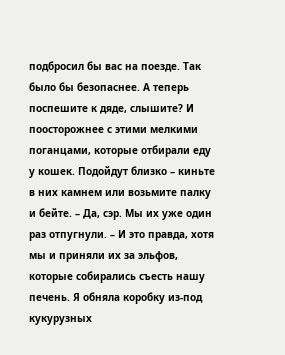подбросил бы вас на поезде. Так было бы безопаснее. А теперь поспешите к дяде, слышите? И поосторожнее с этими мелкими поганцами, которые отбирали еду у кошек. Подойдут близко – киньте в них камнем или возьмите палку и бейте. – Да, сэр. Мы их уже один раз отпугнули. – И это правда, хотя мы и приняли их за эльфов, которые собирались съесть нашу печень. Я обняла коробку из-под кукурузных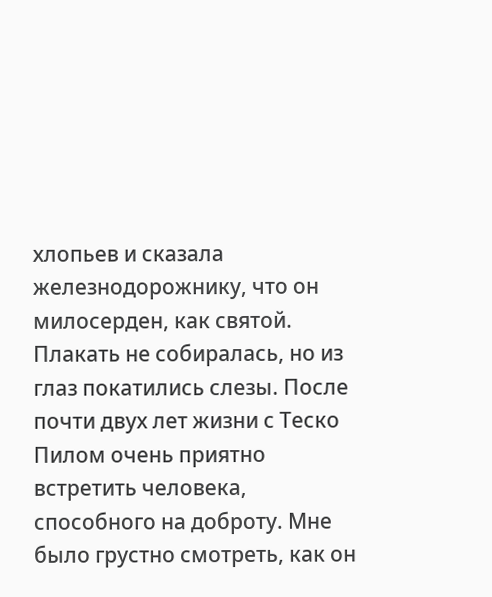хлопьев и сказала железнодорожнику, что он милосерден, как святой. Плакать не собиралась, но из глаз покатились слезы. После почти двух лет жизни с Теско Пилом очень приятно встретить человека, способного на доброту. Мне было грустно смотреть, как он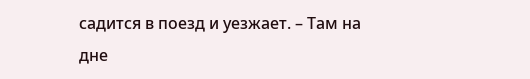садится в поезд и уезжает. – Там на дне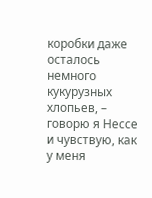коробки даже осталось немного кукурузных хлопьев, – говорю я Нессе и чувствую, как у меня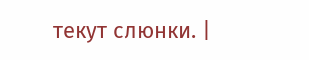текут слюнки. |